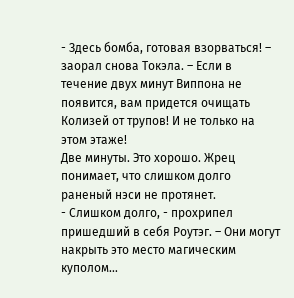- Здесь бомба, готовая взорваться! – заорал снова Токэла. – Если в течение двух минут Виппона не появится, вам придется очищать Колизей от трупов! И не только на этом этаже!
Две минуты. Это хорошо. Жрец понимает, что слишком долго раненый нэси не протянет.
- Слишком долго, - прохрипел пришедший в себя Роутэг. – Они могут накрыть это место магическим куполом…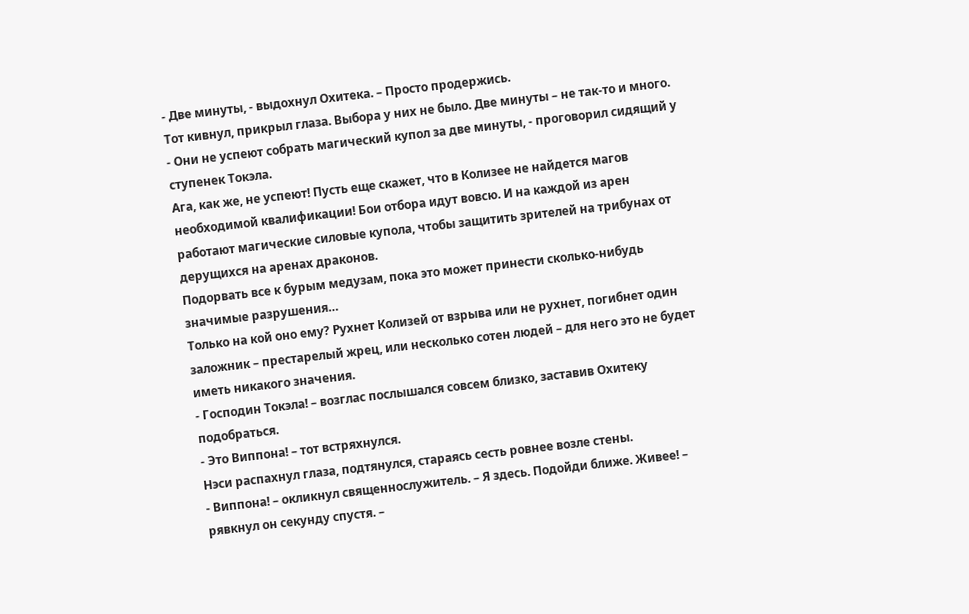- Две минуты, - выдохнул Охитека. – Просто продержись.
Тот кивнул, прикрыл глаза. Выбора у них не было. Две минуты – не так-то и много.
- Они не успеют собрать магический купол за две минуты, - проговорил сидящий у ступенек Токэла.
Ага, как же, не успеют! Пусть еще скажет, что в Колизее не найдется магов необходимой квалификации! Бои отбора идут вовсю. И на каждой из арен работают магические силовые купола, чтобы защитить зрителей на трибунах от дерущихся на аренах драконов.
Подорвать все к бурым медузам, пока это может принести сколько-нибудь значимые разрушения…
Только на кой оно ему? Рухнет Колизей от взрыва или не рухнет, погибнет один заложник – престарелый жрец, или несколько сотен людей – для него это не будет иметь никакого значения.
- Господин Токэла! – возглас послышался совсем близко, заставив Охитеку подобраться.
- Это Виппона! – тот встряхнулся.
Нэси распахнул глаза, подтянулся, стараясь сесть ровнее возле стены.
- Виппона! – окликнул священнослужитель. – Я здесь. Подойди ближе. Живее! – рявкнул он секунду спустя. –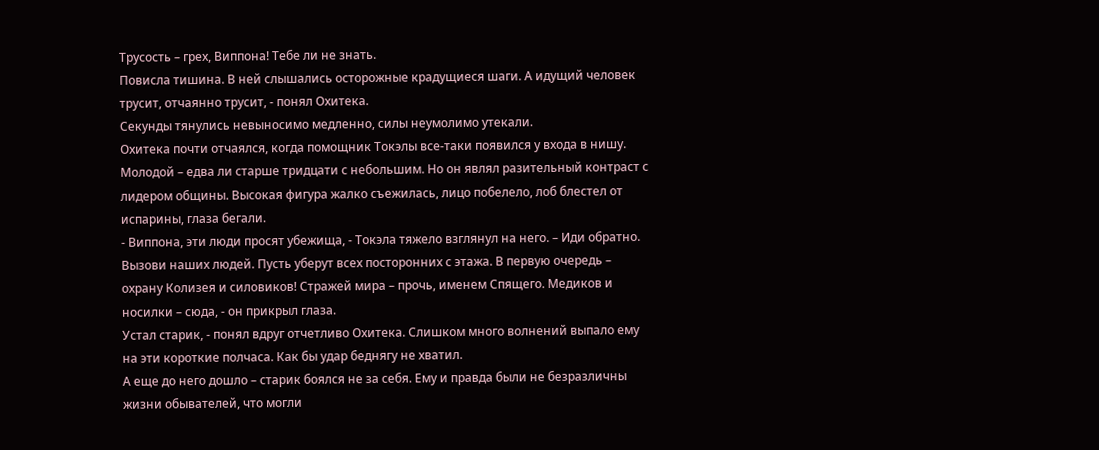Трусость – грех, Виппона! Тебе ли не знать.
Повисла тишина. В ней слышались осторожные крадущиеся шаги. А идущий человек трусит, отчаянно трусит, - понял Охитека.
Секунды тянулись невыносимо медленно, силы неумолимо утекали.
Охитека почти отчаялся, когда помощник Токэлы все-таки появился у входа в нишу. Молодой – едва ли старше тридцати с небольшим. Но он являл разительный контраст с лидером общины. Высокая фигура жалко съежилась, лицо побелело, лоб блестел от испарины, глаза бегали.
- Виппона, эти люди просят убежища, - Токэла тяжело взглянул на него. – Иди обратно. Вызови наших людей. Пусть уберут всех посторонних с этажа. В первую очередь – охрану Колизея и силовиков! Стражей мира – прочь, именем Спящего. Медиков и носилки – сюда, - он прикрыл глаза.
Устал старик, - понял вдруг отчетливо Охитека. Слишком много волнений выпало ему на эти короткие полчаса. Как бы удар беднягу не хватил.
А еще до него дошло – старик боялся не за себя. Ему и правда были не безразличны жизни обывателей, что могли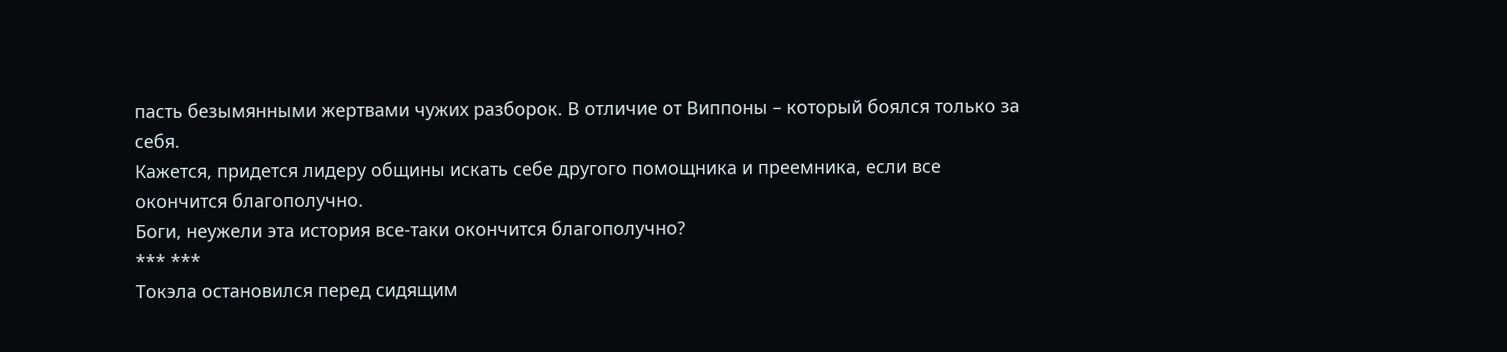пасть безымянными жертвами чужих разборок. В отличие от Виппоны – который боялся только за себя.
Кажется, придется лидеру общины искать себе другого помощника и преемника, если все окончится благополучно.
Боги, неужели эта история все-таки окончится благополучно?
*** ***
Токэла остановился перед сидящим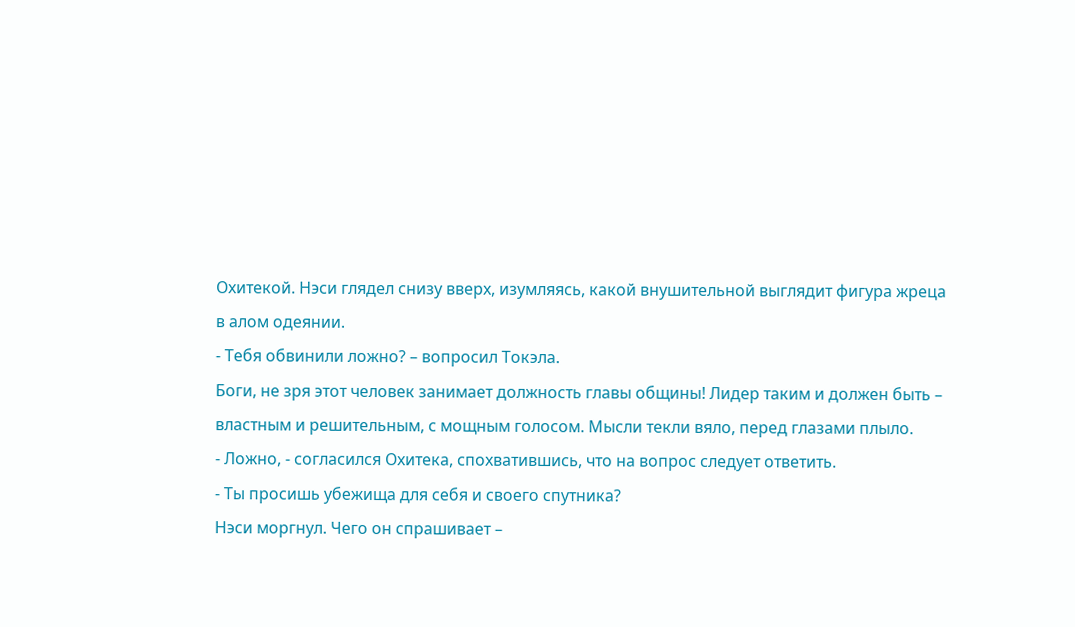Охитекой. Нэси глядел снизу вверх, изумляясь, какой внушительной выглядит фигура жреца в алом одеянии.
- Тебя обвинили ложно? – вопросил Токэла.
Боги, не зря этот человек занимает должность главы общины! Лидер таким и должен быть – властным и решительным, с мощным голосом. Мысли текли вяло, перед глазами плыло.
- Ложно, - согласился Охитека, спохватившись, что на вопрос следует ответить.
- Ты просишь убежища для себя и своего спутника?
Нэси моргнул. Чего он спрашивает –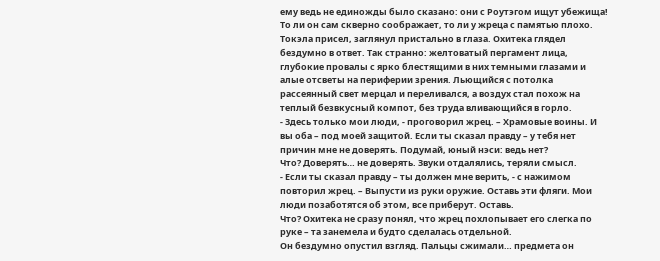ему ведь не единожды было сказано: они с Роутэгом ищут убежища! То ли он сам скверно соображает, то ли у жреца с памятью плохо.
Токэла присел, заглянул пристально в глаза. Охитека глядел бездумно в ответ. Так странно: желтоватый пергамент лица, глубокие провалы с ярко блестящими в них темными глазами и алые отсветы на периферии зрения. Льющийся с потолка рассеянный свет мерцал и переливался, а воздух стал похож на теплый безвкусный компот, без труда вливающийся в горло.
- Здесь только мои люди, - проговорил жрец. – Храмовые воины. И вы оба – под моей защитой. Если ты сказал правду – у тебя нет причин мне не доверять. Подумай, юный нэси: ведь нет?
Что? Доверять… не доверять. Звуки отдалялись, теряли смысл.
- Если ты сказал правду – ты должен мне верить, - с нажимом повторил жрец. – Выпусти из руки оружие. Оставь эти фляги. Мои люди позаботятся об этом, все приберут. Оставь.
Что? Охитека не сразу понял, что жрец похлопывает его слегка по руке – та занемела и будто сделалась отдельной.
Он бездумно опустил взгляд. Пальцы сжимали… предмета он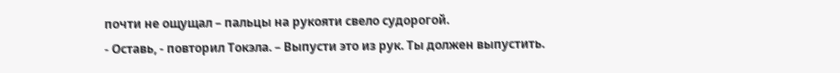почти не ощущал – пальцы на рукояти свело судорогой.
- Оставь, - повторил Токэла. – Выпусти это из рук. Ты должен выпустить.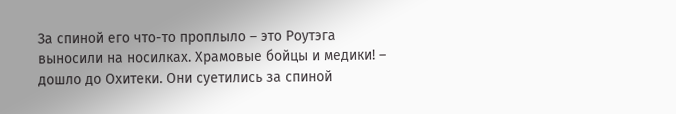За спиной его что-то проплыло – это Роутэга выносили на носилках. Храмовые бойцы и медики! – дошло до Охитеки. Они суетились за спиной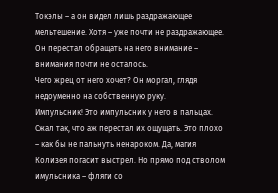Токэлы – а он видел лишь раздражающее мельтешение. Хотя – уже почти не раздражающее. Он перестал обращать на него внимание – внимания почти не осталось.
Чего жрец от него хочет? Он моргал, глядя недоуменно на собственную руку.
Импульсник! Это импульсник у него в пальцах. Сжал так, что аж перестал их ощущать. Это плохо – как бы не пальнуть ненароком. Да, магия Колизея погасит выстрел. Но прямо под стволом имульсника – фляги со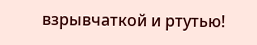взрывчаткой и ртутью!